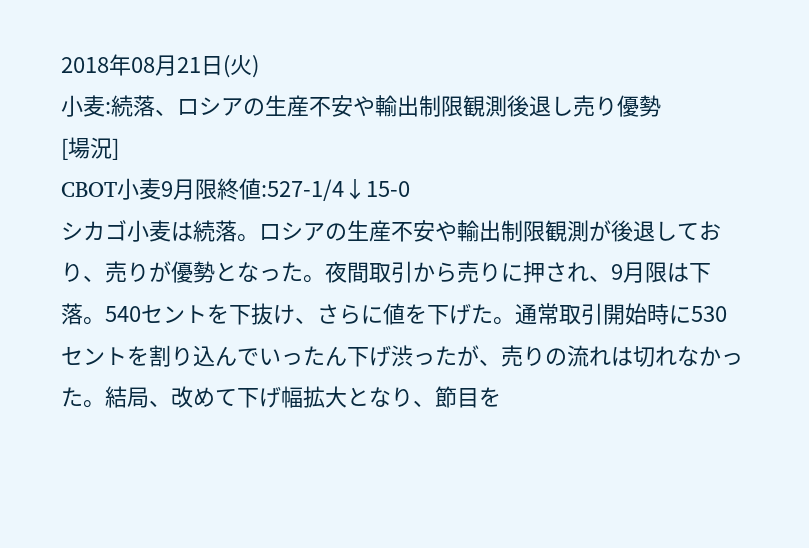2018年08月21日(火)
小麦:続落、ロシアの生産不安や輸出制限観測後退し売り優勢
[場況]
CBOT小麦9月限終値:527-1/4↓15-0
シカゴ小麦は続落。ロシアの生産不安や輸出制限観測が後退しており、売りが優勢となった。夜間取引から売りに押され、9月限は下落。540セントを下抜け、さらに値を下げた。通常取引開始時に530セントを割り込んでいったん下げ渋ったが、売りの流れは切れなかった。結局、改めて下げ幅拡大となり、節目を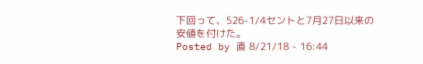下回って、526-1/4セントと7月27日以来の安値を付けた。
Posted by 直 8/21/18 - 16:44